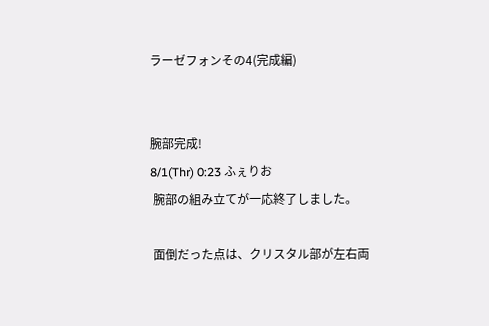ラーゼフォンその4(完成編)


腕部完成!
8/1(Thr) 0:23 ふぇりお
 腕部の組み立てが一応終了しました。

 面倒だった点は、クリスタル部が左右両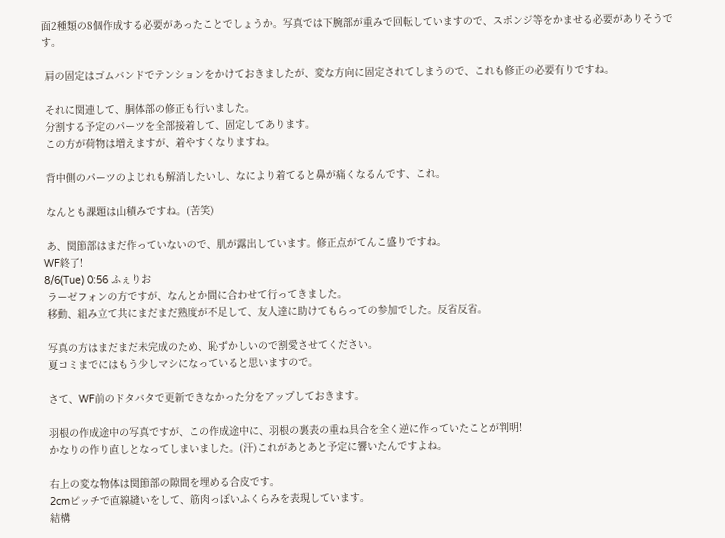面2種類の8個作成する必要があったことでしょうか。写真では下腕部が重みで回転していますので、スポンジ等をかませる必要がありそうです。

 肩の固定はゴムバンドでテンションをかけておきましたが、変な方向に固定されてしまうので、これも修正の必要有りですね。

 それに関連して、胴体部の修正も行いました。
 分割する予定のパーツを全部接着して、固定してあります。
 この方が荷物は増えますが、着やすくなりますね。

 背中側のパーツのよじれも解消したいし、なにより着てると鼻が痛くなるんです、これ。

 なんとも課題は山積みですね。(苦笑)

 あ、関節部はまだ作っていないので、肌が露出しています。修正点がてんこ盛りですね。
WF終了!
8/6(Tue) 0:56 ふぇりお
 ラーゼフォンの方ですが、なんとか間に合わせて行ってきました。
 移動、組み立て共にまだまだ熟度が不足して、友人達に助けてもらっての参加でした。反省反省。

 写真の方はまだまだ未完成のため、恥ずかしいので割愛させてください。
 夏コミまでにはもう少しマシになっていると思いますので。

 さて、WF前のドタバタで更新できなかった分をアップしておきます。

 羽根の作成途中の写真ですが、この作成途中に、羽根の裏表の重ね具合を全く逆に作っていたことが判明!
 かなりの作り直しとなってしまいました。(汗)これがあとあと予定に響いたんですよね。

 右上の変な物体は関節部の隙間を埋める合皮です。
 2cmピッチで直線縫いをして、筋肉っぽいふくらみを表現しています。
 結構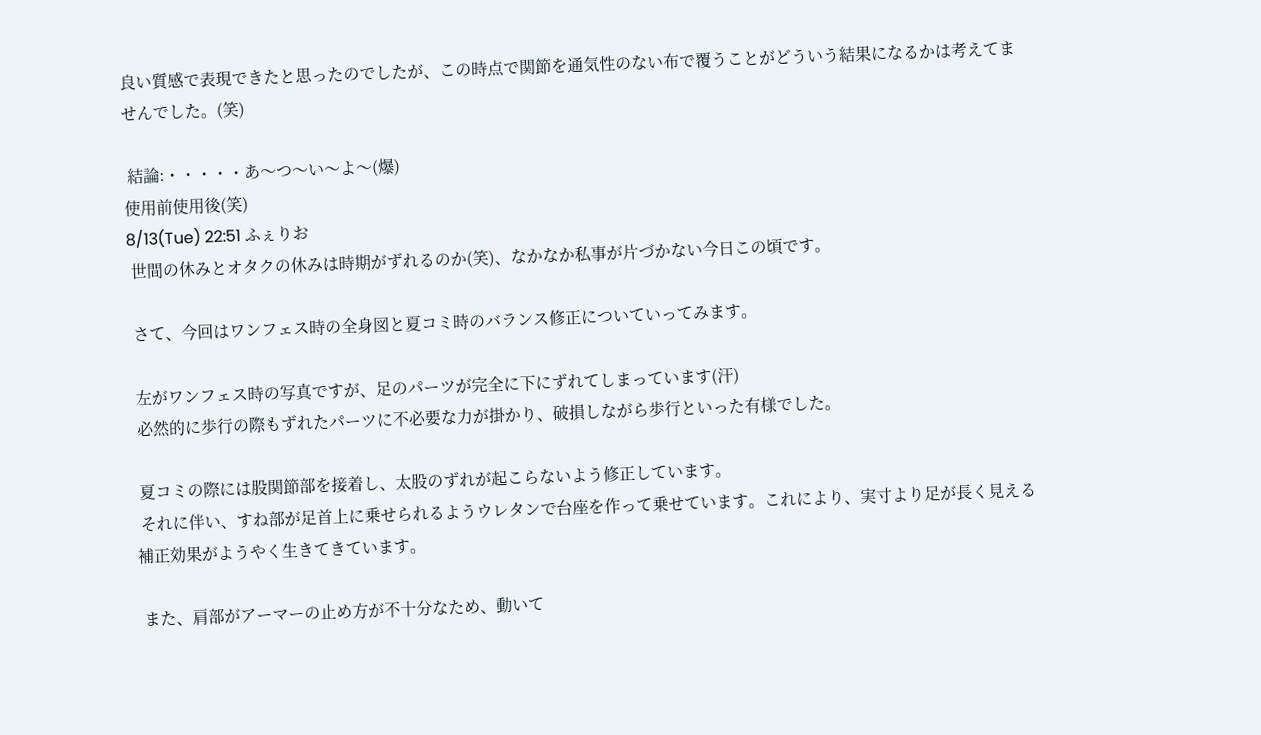良い質感で表現できたと思ったのでしたが、この時点で関節を通気性のない布で覆うことがどういう結果になるかは考えてませんでした。(笑)

 結論:・・・・・あ〜つ〜い〜よ〜(爆)
使用前使用後(笑)
8/13(Tue) 22:51 ふぇりお
 世間の休みとオタクの休みは時期がずれるのか(笑)、なかなか私事が片づかない今日この頃です。

 さて、今回はワンフェス時の全身図と夏コミ時のバランス修正についていってみます。

 左がワンフェス時の写真ですが、足のパーツが完全に下にずれてしまっています(汗)
 必然的に歩行の際もずれたパーツに不必要な力が掛かり、破損しながら歩行といった有様でした。

 夏コミの際には股関節部を接着し、太股のずれが起こらないよう修正しています。
 それに伴い、すね部が足首上に乗せられるようウレタンで台座を作って乗せています。これにより、実寸より足が長く見える補正効果がようやく生きてきています。

 また、肩部がアーマーの止め方が不十分なため、動いて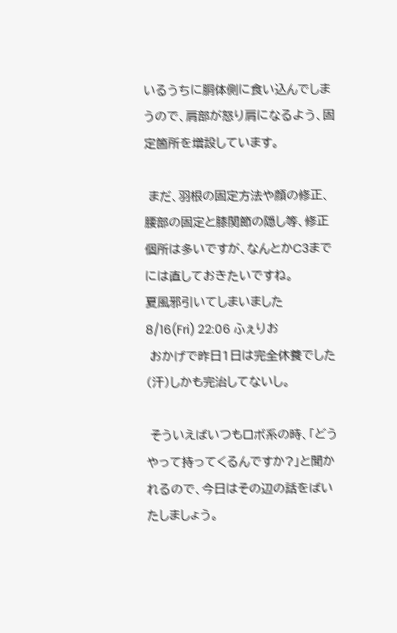いるうちに胴体側に食い込んでしまうので、肩部が怒り肩になるよう、固定箇所を増設しています。

 まだ、羽根の固定方法や顔の修正、腰部の固定と膝関節の隠し等、修正個所は多いですが、なんとかC3までには直しておきたいですね。
夏風邪引いてしまいました
8/16(Fri) 22:06 ふぇりお
 おかげで昨日1日は完全休養でした(汗)しかも完治してないし。

 そういえばいつもロボ系の時、「どうやって持ってくるんですか?」と聞かれるので、今日はその辺の話をばいたしましょう。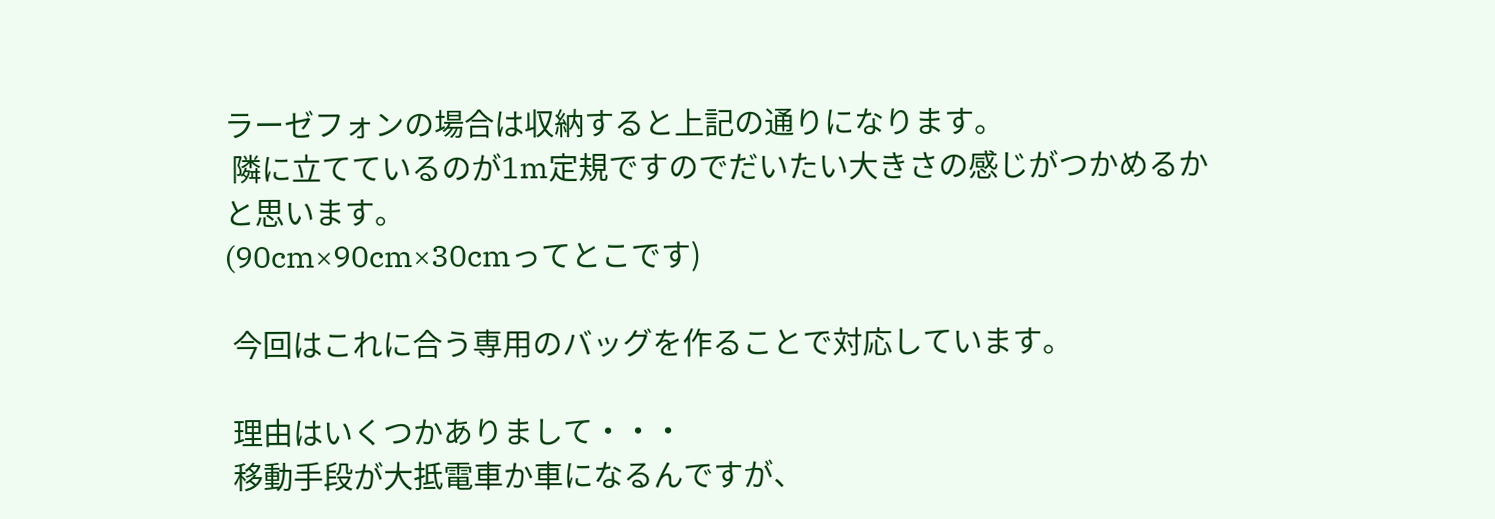ラーゼフォンの場合は収納すると上記の通りになります。
 隣に立てているのが1m定規ですのでだいたい大きさの感じがつかめるかと思います。
(90cm×90cm×30cmってとこです)

 今回はこれに合う専用のバッグを作ることで対応しています。

 理由はいくつかありまして・・・
 移動手段が大抵電車か車になるんですが、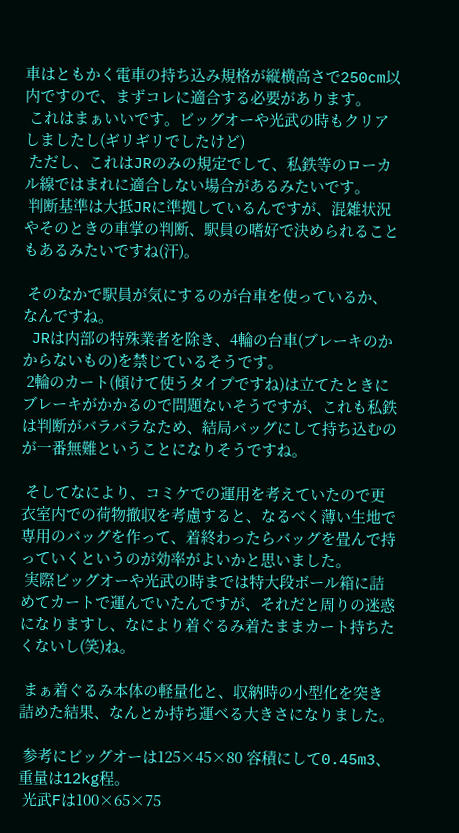車はともかく電車の持ち込み規格が縦横高さで250cm以内ですので、まずコレに適合する必要があります。
 これはまぁいいです。ビッグオーや光武の時もクリアしましたし(ギリギリでしたけど)
 ただし、これはJRのみの規定でして、私鉄等のローカル線ではまれに適合しない場合があるみたいです。
 判断基準は大抵JRに準拠しているんですが、混雑状況やそのときの車掌の判断、駅員の嗜好で決められることもあるみたいですね(汗)。

 そのなかで駅員が気にするのが台車を使っているか、なんですね。
 JRは内部の特殊業者を除き、4輪の台車(ブレーキのかからないもの)を禁じているそうです。
 2輪のカート(傾けて使うタイプですね)は立てたときにブレーキがかかるので問題ないそうですが、これも私鉄は判断がバラバラなため、結局バッグにして持ち込むのが一番無難ということになりそうですね。

 そしてなにより、コミケでの運用を考えていたので更衣室内での荷物撤収を考慮すると、なるべく薄い生地で専用のバッグを作って、着終わったらバッグを畳んで持っていくというのが効率がよいかと思いました。
 実際ビッグオーや光武の時までは特大段ボール箱に詰めてカートで運んでいたんですが、それだと周りの迷惑になりますし、なにより着ぐるみ着たままカート持ちたくないし(笑)ね。

 まぁ着ぐるみ本体の軽量化と、収納時の小型化を突き詰めた結果、なんとか持ち運べる大きさになりました。

 参考にビッグオーは125×45×80 容積にして0.45m3、重量は12kg程。
 光武Fは100×65×75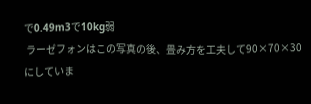で0.49m3で10kg弱
 ラーゼフォンはこの写真の後、畳み方を工夫して90×70×30にしていま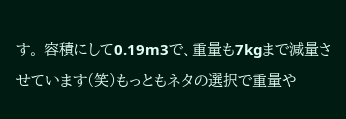す。 容積にして0.19m3で、重量も7kgまで減量させています(笑)もっともネタの選択で重量や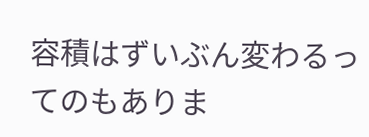容積はずいぶん変わるってのもありま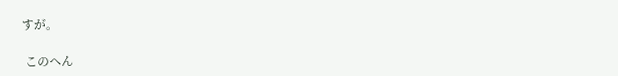すが。

 このへん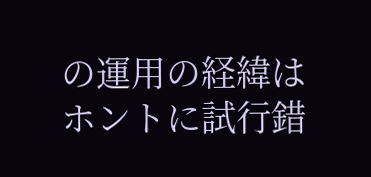の運用の経緯はホントに試行錯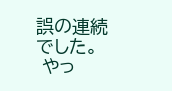誤の連続でした。
 やっ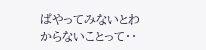ぱやってみないとわからないことって・・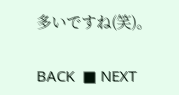多いですね(笑)。

BACK  ■ NEXT